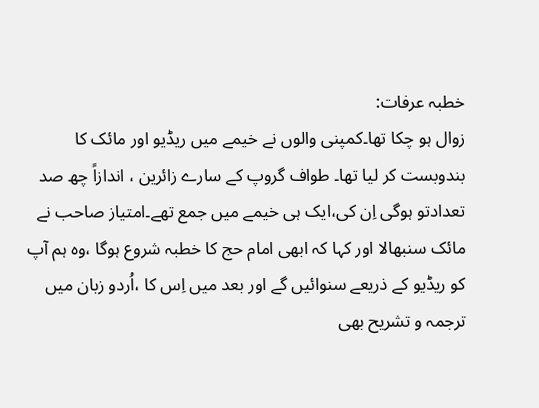خطبہ عرفات:
زوال ہو چکا تھا۔کمپنی والوں نے خیمے میں ریڈیو اور مائک کا بندوبست کر لیا تھا۔ طواف گروپ کے سارے زائرین ، اندازاً چھ صد تعدادتو ہوگی اِن کی،ایک ہی خیمے میں جمع تھے۔امتیاز صاحب نے مائک سنبھالا اور کہا کہ ابھی امام حج کا خطبہ شروع ہوگا ،وہ ہم آپ کو ریڈیو کے ذریعے سنوائیں گے اور بعد میں اِس کا ،اُردو زبان میں ترجمہ و تشریح بھی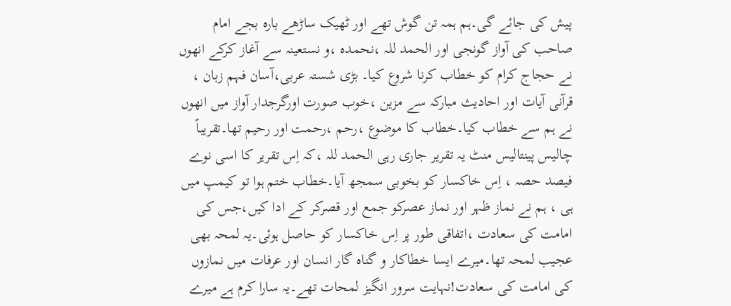پیش کی جائے گی۔ہم ہمہ تن گوش تھے اور ٹھیک ساڑھے بارہ بجے امام صاحب کی آواز گونجی اور الحمد للہ ،نحمدہ ،و نستعینہ سے آغاز کرکے انھوں نے حجاج کرام کو خطاب کرنا شروع کیا۔ بڑی شستہ عربی،آسان فہم زبان ، قرآنی آیات اور احادیث مبارکہ سے مزین ،خوب صورت اورگرجدار آواز میں انھوں نے ہم سے خطاب کیا۔خطاب کا موضوع ،رحم ،رحمت اور رحیم تھا۔تقریباً چالیس پینتالیس منٹ یہ تقریر جاری رہی الحمد للہ ،کہ اِس تقریر کا اسی نوے فیصد حصہ ، اِس خاکسار کو بخوبی سمجھ آیا۔خطاب ختم ہوا تو کیمپ میں ہی ، ہم نے نماز ظہر اور نماز عصرکو جمع اور قصرکر کے ادا کیں،جس کی امامت کی سعادت ،اتفاقی طور پر اِس خاکسار کو حاصل ہوئی۔یہ لمحہ بھی عجیب لمحہ تھا۔میرے ایسا خطاکار و گناہ گار انسان اور عرفات میں نمازوں کی امامت کی سعادت!نہایت سرور انگیز لمحات تھے۔یہ سارا کرم ہے میرے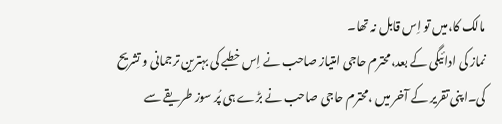مالک کا،میں تو اِس قابل نہ تھا۔
نماز کی ادائیگی کے بعد،محترم حاجی امتیاز صاحب نے اِس خطبے کی بہترین ترجمانی و تشریح کی۔اپنی تقریر کے آخر میں ،محترم حاجی صاحب نے بڑے ہی پُر سوز طریقے سے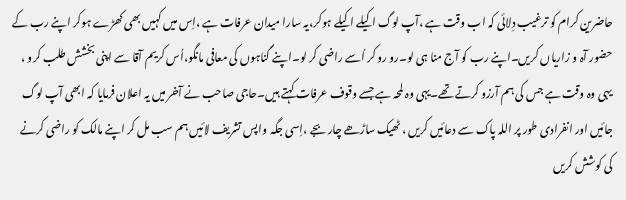حاضرین کرام کو ترغیب دِلائی کہ اب وقت ہے ،آپ لوگ اکیلے اکیلے ہوکر،یہ سارا میدان عرفات ہے ،اِس میں کہیں بھی کھڑے ہوکر اپنے رب کے حضور آہ و زاریاں کریں۔اپنے رب کو آج منا ہی لو۔رو رو کر اُسے راضی کر لو۔اپنے گناہوں کی معافی مانگو،اُس کریم آقا سے اپنی بخشش طلب کرو ، یہی وہ وقت ہے جس کی ہم آرزو کرتے تھے۔یہی وہ لمحہ ہے جسے وقوف عرفات کہتے ہیں۔حاجی صاحب نے آخر میں یہ اعلان فرمایا کہ ابھی آپ لوگ جائیں اور انفرادی طور پر اللہ پاک سے دعائیں کریں ، ٹھیک ساڑھے چار بجے ،اِسی جگہ واپس تشریف لائیں ہم سب مل کر اپنے مالک کو راضی کرنے کی کوشش کریں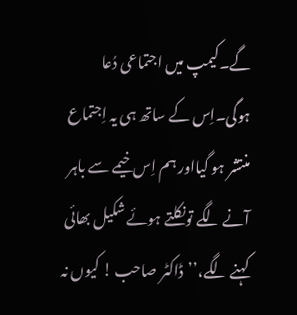گے۔کیمپ میں اجتماعی دُعا ہوگی۔اِس کے ساتھ ہی یہ اِجتماع منتشر ہو گیااور ہم اِس خیمے سے باہر آنے لگے تونکلتے ہوئے شکیل بھائی کہنے لگے،’’ڈاکٹر صاحب ! کیوں نہ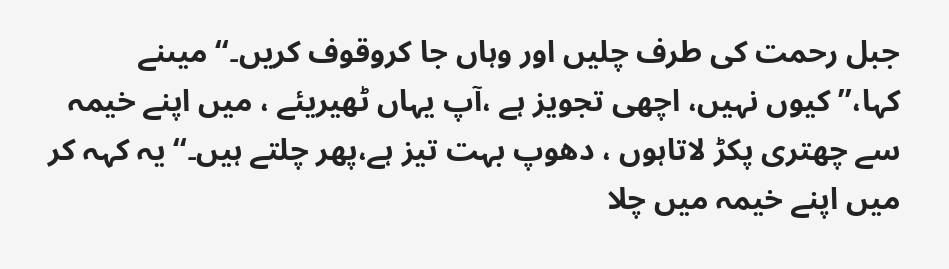جبل رحمت کی طرف چلیں اور وہاں جا کروقوف کریں۔‘‘ میںنے کہا،’’کیوں نہیں، اچھی تجویز ہے ،آپ یہاں ٹھیریئے ، میں اپنے خیمہ سے چھتری پکڑ لاتاہوں ، دھوپ بہت تیز ہے،پھر چلتے ہیں۔‘‘یہ کہہ کر میں اپنے خیمہ میں چلا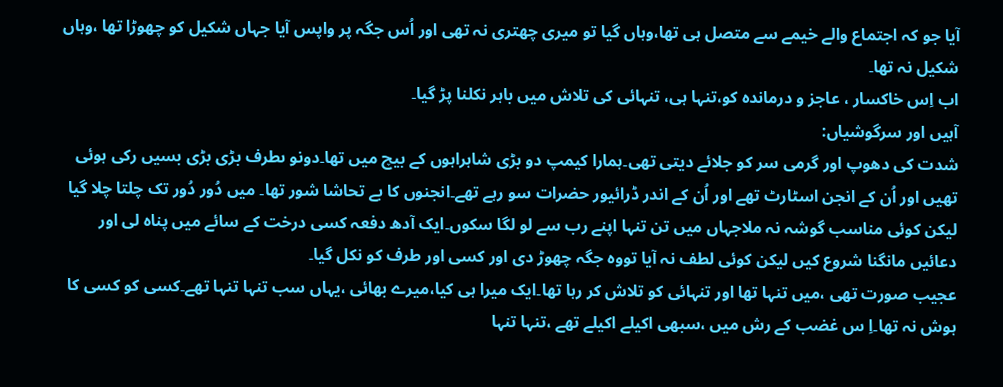آیا جو کہ اجتماع والے خیمے سے متصل ہی تھا،وہاں گیا تو میری چھتری نہ تھی اور اُس جگہ پر واپس آیا جہاں شکیل کو چھوڑا تھا ،وہاں شکیل نہ تھا۔
اب اِس خاکسار ، عاجز و درماندہ کو،تنہا ہی، تنہائی کی تلاش میں باہر نکلنا پڑ گیا۔
آہیں اور سرگوشیاں:
شدت کی دھوپ اور گرمی سر کو جلائے دیتی تھی۔ہمارا کیمپ دو بڑی شاہراہوں کے بیچ میں تھا۔دونو ںطرف بڑی بڑی بسیں رکی ہوئی تھیں اور اُن کے انجن اسٹارٹ تھے اور اُن کے اندر ڈرائیور حضرات سو رہے تھے۔انجنوں کا بے تحاشا شور تھا۔ میں دُور دُور تک چلتا چلا گیا لیکن کوئی مناسب گوشہ نہ ملاجہاں میں تن تنہا اپنے رب سے لو لگا سکوں۔ایک آدھ دفعہ کسی درخت کے سائے میں پناہ لی اور دعائیں مانگنا شروع کیں لیکن کوئی لطف نہ آیا تووہ جگہ چھوڑ دی اور کسی اور طرف کو نکل گیا۔
عجیب صورت تھی ،میں تنہا تھا اور تنہائی کو تلاش کر رہا تھا۔ایک میرا ہی کیا،میرے بھائی ،یہاں سب تنہا تنہا تھے۔کسی کو کسی کا ہوش نہ تھا۔اِ س غضب کے رش میں ،سبھی اکیلے اکیلے تھے ،تنہا تنہا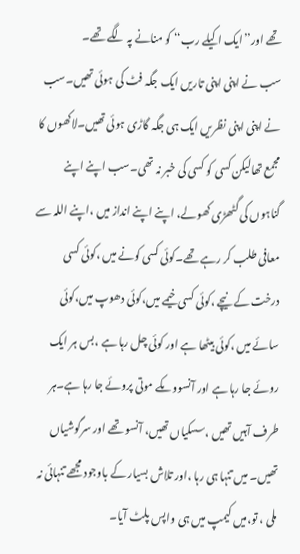تھے اور’’ایک اکیلے رب‘‘ کو منانے پہ لگے تھے۔
سب نے اپنی اپنی تاریں ایک جگہ فٹ کی ہوئی تھیں۔سب نے اپنی اپنی نظریں ایک ہی جگہ گاڑی ہوئی تھیں۔لاکھوں کا مجمع تھالیکن کسی کو کسی کی خبر نہ تھی۔سب اپنے اپنے گناہوں کی گٹھڑی کھولے، اپنے اپنے انداز میں ،اپنے اللہ سے معافی طلب کر رہے تھے۔کوئی کسی کونے میں ،کوئی کسی درخت کے نیچے ،کوئی کسی خیمے میں،کوئی دھوپ میں،کوئی سائے میں ،کوئی بیٹھا ہے اور کوئی چل رہا ہے ،بس ہر ایک روئے جا رہا ہے اور آنسووںکے موتی پروئے جا رہا ہے۔ہر طرف آہیں تھیں ،سسکیاں تھیں، آنسو تھے اور سرگوشیاں تھیں۔ میں تنہا ہی رہا ،اور تلاش بسیار کے باوجود مجھے تنہائی نہ ملی ، تو،میں کیمپ میں ہی واپس پلٹ آیا۔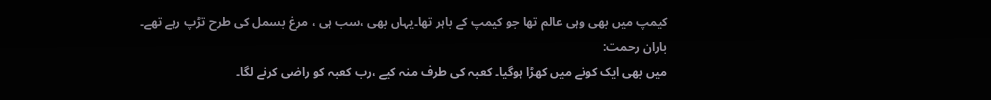کیمپ میں بھی وہی عالم تھا جو کیمپ کے باہر تھا۔یہاں بھی ،سب ہی ، مرغ بسمل کی طرح تڑپ رہے تھے۔
باران رحمت:
میں بھی ایک کونے میں کھڑا ہوگیا۔ کعبہ کی طرف منہ کیے ،رب کعبہ کو راضی کرنے لگا۔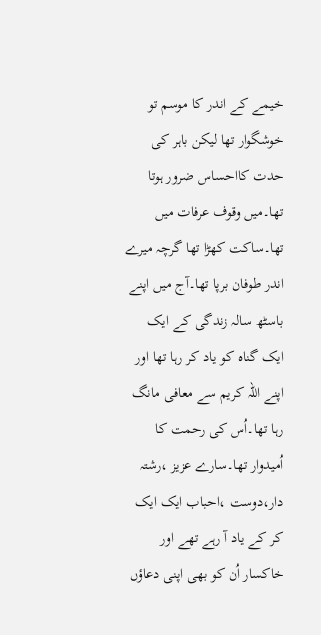خیمے کے اندر کا موسم تو خوشگوار تھا لیکن باہر کی حدت کااحساس ضرور ہوتا تھا۔میں وقوف عرفات میں تھا۔ساکت کھڑا تھا گرچہ میرے اندر طوفان برپا تھا۔آج میں اپنے باسٹھ سالہ زندگی کے ایک ایک گناہ کو یاد کر رہا تھا اور اپنے اللہ کریم سے معافی مانگ رہا تھا۔اُس کی رحمت کا اُمیدوار تھا۔سارے عزیز ،رشتہ دار،دوست ،احباب ایک ایک کر کے یاد آ رہے تھے اور خاکسار اُن کو بھی اپنی دعاؤں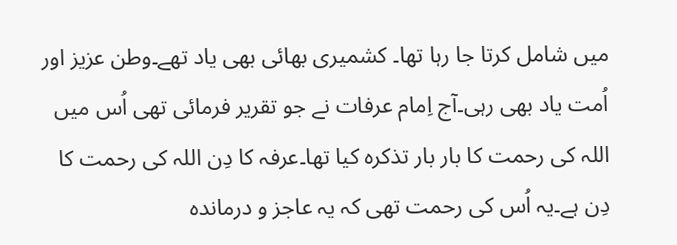میں شامل کرتا جا رہا تھا۔ کشمیری بھائی بھی یاد تھے۔وطن عزیز اور اُمت یاد بھی رہی۔آج اِمام عرفات نے جو تقریر فرمائی تھی اُس میں اللہ کی رحمت کا بار بار تذکرہ کیا تھا۔عرفہ کا دِن اللہ کی رحمت کا دِن ہے۔یہ اُس کی رحمت تھی کہ یہ عاجز و درماندہ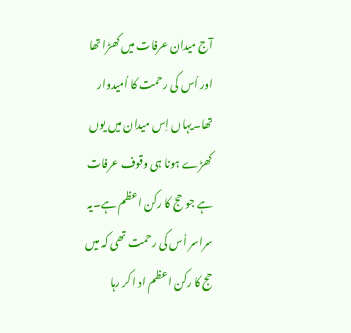آج میدان عرفات میں کھڑا تھا اور اُس کی رحمت کا اُمیدوار تھا۔یہاں اِس میدان میں یوں کھڑے ہونا ہی وقوف عرفات ہے جو حج کا رکن اعظم ہے۔یہ سراسر اُس کی رحمت تھی کہ میں حج کا رکن اعظم اد ا کر رہا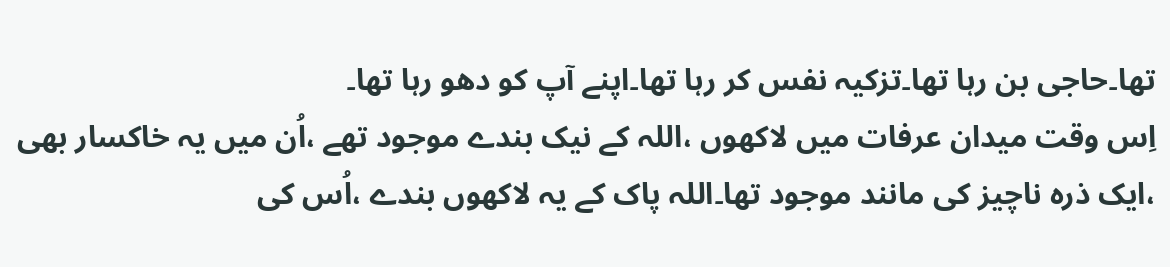تھا۔حاجی بن رہا تھا۔تزکیہ نفس کر رہا تھا۔اپنے آپ کو دھو رہا تھا۔
اِس وقت میدان عرفات میں لاکھوں ،اللہ کے نیک بندے موجود تھے ،اُن میں یہ خاکسار بھی ،ایک ذرہ ناچیز کی مانند موجود تھا۔اللہ پاک کے یہ لاکھوں بندے ،اُس کی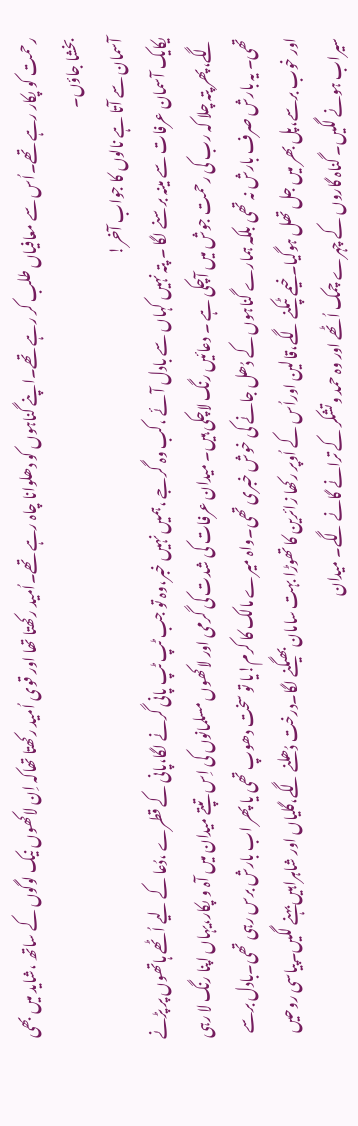رحمت کو پکار رہے تھے۔اُس سے معافیاں طلب کر رہے تھے۔اپنے گناہوں کو دھلوانا چاہ رہے تھے۔اُمید رکھتا تھا اور قوی اُمید رکھتا تھاکہ اِن لاکھوں نیک لوگوں کے ساتھ ،شاید میں بھی بخشا جاؤں۔
آسمان سے آتا ہے نالوں کا جواب آخر!
یکایک آسمان عرفات سے مینہ برسنے لگا ۔ پتہ نہیں کہاں سے بادل آئے ،کب وہ گرجے ،ہمیں نہیں خبر،وہ تو جب ٹپ ٹپ پانی گرنے لگا،پانی کے قطرے ،دُعا کے لیے اُٹھے ہاتھوں پر پڑنے لگے،پھر پتہ چلا کہ رب کی رحمت جوش میں آچکی ہے ۔ دعائیں رنگ لاچکی ہیں۔ میدان عرفات کی شدت کی گرمی اور لاکھوں مسلمانوں کی اِس تپتے میدان میں آہ و پکار،یہاں اپنا رنگ لا رہی تھی۔ یہ بارش صرف بارش نہ تھی بلکہ ہمارے گناہوں کے دُھل جانے کی خوش خبری تھی۔واہ میرے مالک کا کرم!یا تو سخت دھوپ تھی یا پھر اب بارش برس رہی تھی۔بادل برسے اور خوب برسے،پل بھر میں جل تھل ہوگیا۔خیمے ٹپکنے لگے،قالین اوراُس کے اُوپر رکھا زائرین کا تھوڑا بہت سامان بھیگنے لگا۔درخت دُھلنے لگے،گلیاں اور شاہراہیں بہنے لگیں۔پیاسی روحیں سیراب ہونے لگیں۔ گناہ گاروں کے چہرے چمک اُٹھے اور وہ حمد وتشکر کے ترانے گانے لگے۔ میدان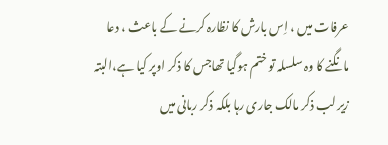عرفات میں ، اِس بارش کا نظارہ کرنے کے باعث ، دعا مانگنے کا وہ سلسلہ تو ختم ہوگیا تھاجس کا ذکر اوپر کیا ہے،البتہ زیر لب ذکر مالک جاری رہا بلکہ ذکر ربانی میں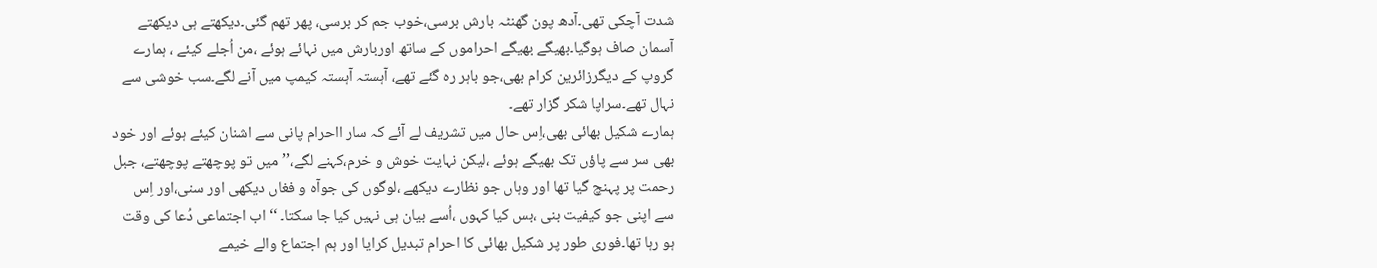شدت آچکی تھی۔آدھ پون گھنٹہ بارش برسی،خوب جم کر برسی، پھر تھم گئی۔دیکھتے ہی دیکھتے آسمان صاف ہوگیا۔بھیگے بھیگے احراموں کے ساتھ اوربارش میں نہائے ہوئے ،من اُجلے کیئے ، ہمارے گروپ کے دیگرزائرین کرام بھی،جو باہر رہ گئے تھے، آہستہ آہستہ کیمپ میں آنے لگے۔سب خوشی سے نہال تھے۔سراپا شکر گزار تھے۔
ہمارے شکیل بھائی بھی،اِس حال میں تشریف لے آئے کہ سار ااحرام پانی سے اشنان کیئے ہوئے اور خود بھی سر سے پاؤں تک بھیگے ہوئے ،لیکن نہایت خوش و خرم،کہنے لگے،’’میں تو پوچھتے پوچھتے، جبل رحمت پر پہنچ گیا تھا اور وہاں جو نظارے دیکھے ،لوگوں کی جوآہ و فغاں دیکھی اور سنی،اور اِس سے اپنی جو کیفیت بنی ،بس کیا کہوں ،اُسے بیان ہی نہیں کیا جا سکتا۔ ‘‘ اب اجتماعی دُعا کی وقت ہو رہا تھا۔فوری طور پر شکیل بھائی کا احرام تبدیل کرایا اور ہم اجتماع والے خیمے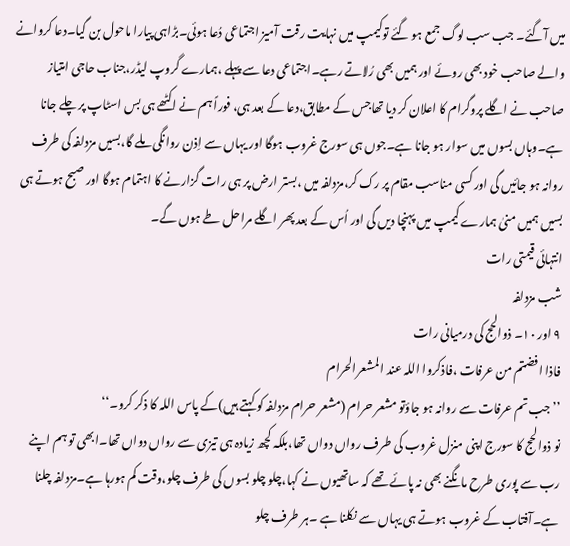میں آگئے۔ جب سب لوگ جمع ہو گئے توکیمپ میں نہایت رقت آمیز اجتماعی دُعا ہوئی۔بڑاہی پیارا ماحول بن گیا۔دعا کروانے والے صاحب خود بھی روئے اور ہمیں بھی رُلاتے رہے۔اجتماعی دعا سے پہلے ،ہمارے گروپ لیڈر،جناب حاجی امتیاز صاحب نے اگلے پروگرام کا اعلان کر دیا تھاجس کے مطابق،دعا کے بعد ہی، فوراً ہم نے اکٹھے ہی بس اسٹاپ پر چلے جانا ہے۔وہاں بسوں میں سوار ہو جانا ہے۔جوں ہی سورج غروب ہوگا اور یہاں سے اِذن روانگی ملے گا،بسیں مزدلفہ کی طرف روانہ ہو جائیں گی اور کسی مناسب مقام پر رک کر،مزدلفہ میں ،بستر ارض پر ہی رات گزارنے کا اہتمام ہوگا اور صبح ہوتے ہی بسیں ہمیں منیٰ ہمارے کیمپ میں پہنچا دیں گی اور اُس کے بعد پھر اگلے مراحل طے ہوں گے۔
انتہائی قیمتی رات
شب مزدلفہ
۹ اور ۱۰۔ ذوالحج کی درمیانی رات
فاذا افضتم من عرفات ،فاذکروا اللہ عند المشعرالحرام
’’جب تم عرفات سے روانہ ہو جاؤتو مشعر حرام (مشعر حرام مزدلفہ کو کہتے ہیں)کے پاس اللہ کا ذکر کرو۔‘‘
نو ذوالحج کا سورج اپنی منزل غروب کی طرف رواں دواں تھا،بلکہ کچھ زیادہ ہی تیزی سے رواں دواں تھا۔ابھی تو ہم اپنے رب سے پوری طرح مانگنے بھی نہ پائے تھے کہ ساتھیوں نے کہا،چلو چلو بسوں کی طرف چلو،وقت کم ہورہا ہے۔مزدلفہ چلنا ہے۔آفتاب کے غروب ہوتے ہی یہاں سے نکلنا ہے ۔ہر طرف چلو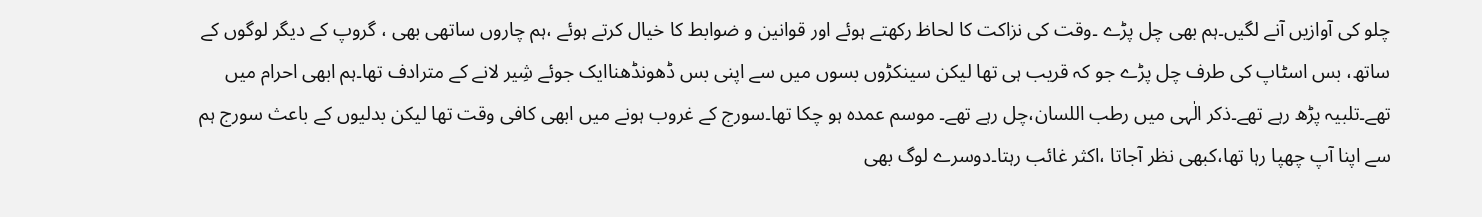چلو کی آوازیں آنے لگیں۔ہم بھی چل پڑے ۔وقت کی نزاکت کا لحاظ رکھتے ہوئے اور قوانین و ضوابط کا خیال کرتے ہوئے ،ہم چاروں ساتھی بھی ، گروپ کے دیگر لوگوں کے ساتھ، بس اسٹاپ کی طرف چل پڑے جو کہ قریب ہی تھا لیکن سینکڑوں بسوں میں سے اپنی بس ڈھونڈھناایک جوئے شِیر لانے کے مترادف تھا۔ہم ابھی احرام میں تھے۔تلبیہ پڑھ رہے تھے۔ذکر الٰہی میں رطب اللسان،چل رہے تھے۔ موسم عمدہ ہو چکا تھا۔سورج کے غروب ہونے میں ابھی کافی وقت تھا لیکن بدلیوں کے باعث سورج ہم سے اپنا آپ چھپا رہا تھا،کبھی نظر آجاتا ،اکثر غائب رہتا۔دوسرے لوگ بھی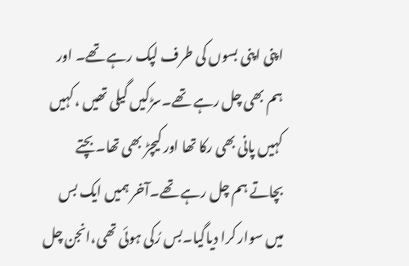اپنی اپنی بسوں کی طرف لپک رہے تھے۔ اور ہم بھی چل رہے تھے۔سڑکیں گیلی تھیں ،کہیں کہیں پانی بھی رکا تھا اور کیچڑ بھی تھا۔بچتے بچاتے ہم چل رہے تھے۔آخر ہمیں ایک بس میں سوار کرا دیاگیا۔بس رُکی ہوئی تھی،انجن چل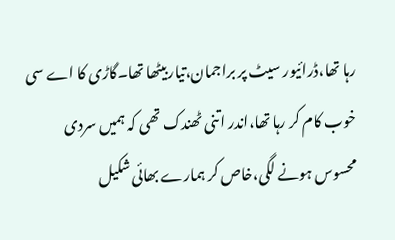رہا تھا،ڈرائیور سیٹ پر براجمان،تیاربیٹھا تھا۔گاڑی کا اے سی خوب کام کر رہا تھا،اندر اتنی ٹھندک تھی کہ ہمیں سردی محسوس ہونے لگی،خاص کر ہمارے بھائی شکیل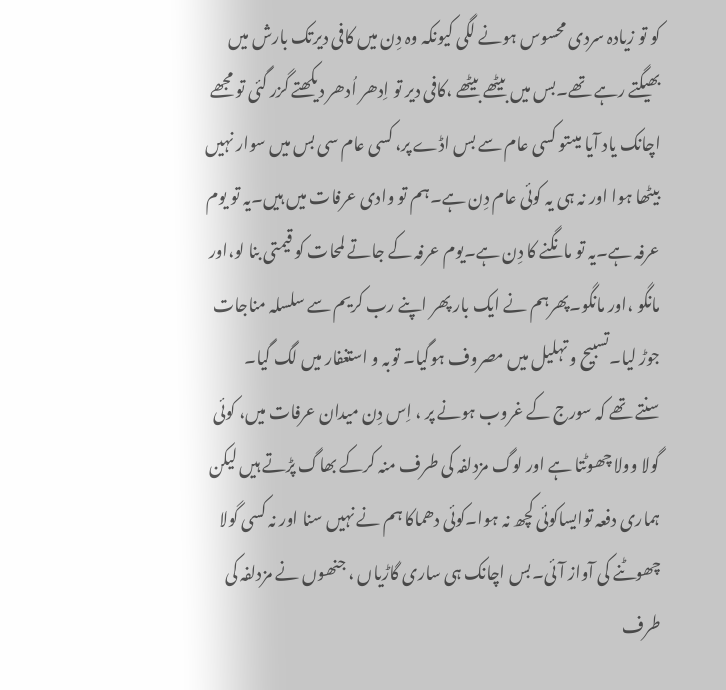کو تو زیادہ سردی محسوس ہونے لگی کیونکہ وہ دِن میں کافی دیرتک بارش میں بھیگتے رہے تھے۔بس میں بیٹھے بیٹھے ،کافی دیر تو اِدھر اُدھر دیکھتے گزر گئی تو مجھے اچانک یاد آیا میںتو کسی عام سے بس اڈے پر، کسی عام سی بس میں سوار نہیں بیٹھا ہوا اور نہ ہی یہ کوئی عام دِن ہے۔ہم تو وادی عرفات میں ہیں۔یہ تو یوم عرفہ ہے۔یہ تو مانگنے کا دِن ہے۔یوم عرفہ کے جاتے لمحات کو قیمتی بنا لو،اور مانگو ،اور مانگو۔پھرہم نے ایک بار پھر اپنے رب کریم سے سلسلہ مناجات جوڑ لیا۔تسبیح و تہلیل میں مصروف ہوگیا۔ توبہ و استغفار میں لگ گیا۔
سنتے تھے کہ سورج کے غروب ہونے پر ، اِس دِن میدان عرفات میں، کوئی گولا وولا چھوٹتا ہے اور لوگ مزدلفہ کی طرف منہ کرکے بھاگ پڑتے ہیں لیکن ہماری دفعہ توایساکوئی کچھ نہ ہوا۔کوئی دھماکا ہم نے نہیں سنا اور نہ کسی گولا چھوٹنے کی آواز آئی۔بس اچانک ہی ساری گاڑیاں ، جنھوں نے مزدلفہ کی طرف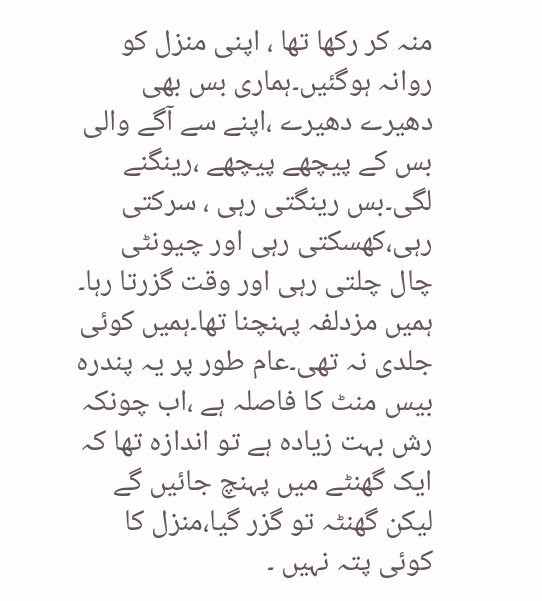منہ کر رکھا تھا ، اپنی منزل کو روانہ ہوگئیں۔ہماری بس بھی دھیرے دھیرے ،اپنے سے آگے والی بس کے پیچھے پیچھے ،رینگنے لگی۔بس رینگتی رہی ، سرکتی رہی،کھسکتی رہی اور چیونٹی چال چلتی رہی اور وقت گزرتا رہا۔
ہمیں مزدلفہ پہنچنا تھا۔ہمیں کوئی جلدی نہ تھی۔عام طور پر یہ پندرہ بیس منٹ کا فاصلہ ہے ،اب چونکہ رش بہت زیادہ ہے تو اندازہ تھا کہ ایک گھنٹے میں پہنچ جائیں گے لیکن گھنٹہ تو گزر گیا،منزل کا کوئی پتہ نہیں ۔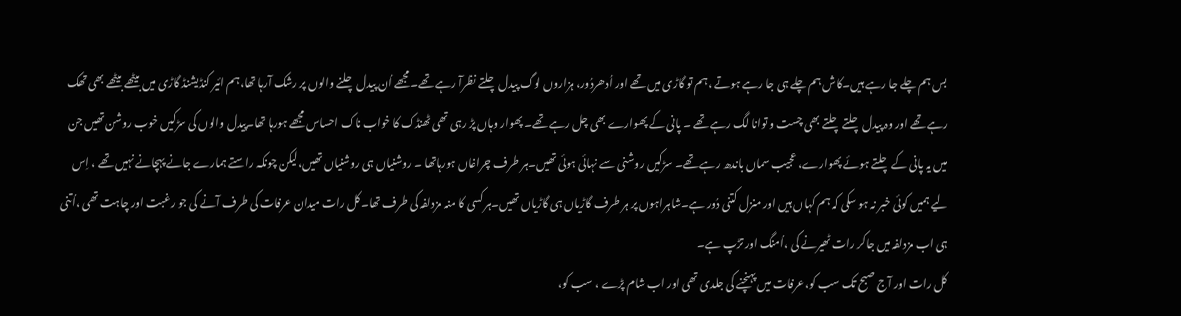بس ہم چلے جا رہے ہیں۔کاش ہم چلے ہی جا رہے ہوتے ،ہم تو گاڑی میں تھے اور اُدھردُور، ہزاروں لوگ پیدل چلتے نظرآ رہے تھے۔مجھے اُن پیدل چلنے والوں پر رشک آرہا تھا،ہم ائیر کنڈیشنڈ گاڑی میں بیٹھے بیٹھے بھی تھک رہے تھے اور وہ پیدل چلتے چلتے بھی چست و توانا لگ رہے تھے ۔ پانی کے پھوارے بھی چل رہے تھے۔ پھوار وہاں پڑ رہی تھی ٹھنڈک کا خواب ناک احساس مجھے ہورہا تھا۔پیدل والوں کی سڑکیں خوب روشن تھیں جن میں یہ پانی کے چلتے ہوئے پھوارے، عجیب سماں باندھ رہے تھے۔ سڑکیں روشنی سے نہائی ہوئی تھیں۔ہر طرف چراغاں ہورہاتھا ۔ روشنیاں ہی روشنیاں تھیں،لیکن چونکہ راستے ہمارے جانے پہچانے نہیں تھے ، اِس لیے ہمیں کوئی خبر نہ ہو سکی کہ ہم کہاں ہیں اور منزل کتنی دُور ہے۔شاہراہوں پر ہر طرف گاڑیاں ہی گاڑیاں تھیں۔ہر کسی کا منہ مزدلفہ کی طرف تھا۔کل رات میدان عرفات کی طرف آنے کی جو رغبت اور چاہت تھی ،اُتنی ہی اب مزدلفہ میں جاکر رات ٹھیرنے کی ،اُمنگ اور تڑپ ہے۔
کل رات اور آج صبح تک سب کو،عرفات میں پہنچنے کی جلدی تھی اور اب شام پڑے ، سب کو،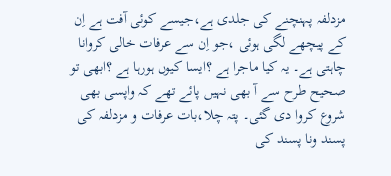مزدلفہ پہنچنے کی جلدی ہے،جیسے کوئی آفت ہے اِن کے پیچھے لگی ہوئی ،جو اِن سے عرفات خالی کروانا چاہتی ہے۔ یہ کیا ماجرا ہے ؟ایسا کیوں ہورہا ہے ؟ابھی تو صحیح طرح سے آ بھی نہیں پائے تھے کہ واپسی بھی شروع کروا دی گئی۔ پتہ چلا،بات عرفات و مزدلفہ کی پسند ونا پسند کی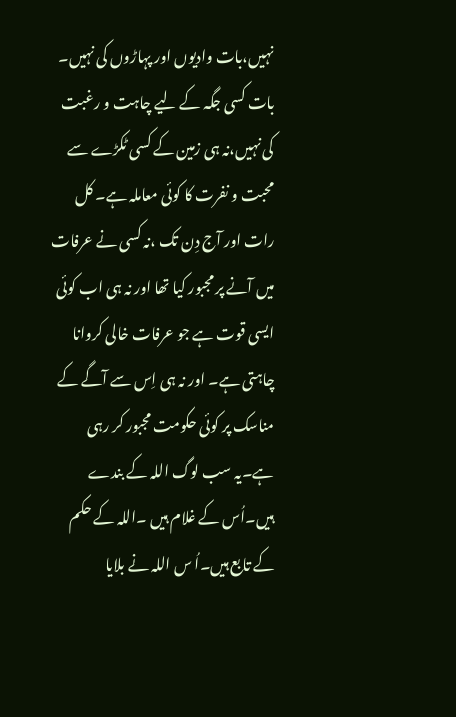نہیں،بات وادیوں اور پہاڑوں کی نہیں۔
بات کسی جگہ کے لیے چاہت و رغبت کی نہیں،نہ ہی زمین کے کسی ٹکڑے سے محبت و نفرت کا کوئی معاملہ ہے۔ کل رات اور آج دِن تک ،نہ کسی نے عرفات میں آنے پر مجبور کیا تھا اور نہ ہی اب کوئی ایسی قوت ہے جو عرفات خالی کروانا چاہتی ہے۔ اور نہ ہی اِس سے آگے کے مناسک پر کوئی حکومت مجبور کر رہی ہے۔یہ سب لوگ اللہ کے بندے ہیں۔اُس کے غلام ہیں ۔اللہ کے حکم کے تابع ہیں۔اُ س اللہ نے بلایا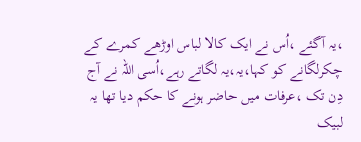،یہ آگئے ،اُس نے ایک کالا لباس اوڑھے کمرے کے چکرلگانے کو کہا،یہ،یہ لگاتے رہے،اُسی اللہ نے آج دِن تک ،عرفات میں حاضر ہونے کا حکم دیا تھا یہ لبیک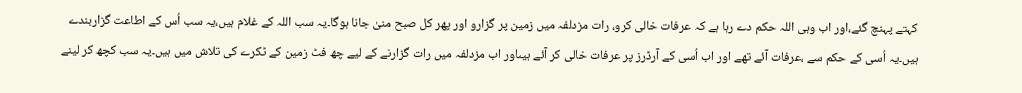کہتے پہنچ گئے،اور اب وہی اللہ حکم دے رہا ہے کہ عرفات خالی کرو، رات مزدلفہ میں زمین پر گزارو اور پھر کل صبح منیٰ جانا ہوگا۔یہ سب اللہ کے غلام ہیں،یہ سب اُس کے اطاعت گزاربندے ہیں۔یہ اُسی کے حکم سے ،عرفات آئے تھے اور اب اُسی کے آرڈرز پر عرفات خالی کر آئے ہیںاور اب مزدلفہ میں رات گزارنے کے لیے چھ فٹ زمین کے ٹکرے کی تلاش میں ہیں۔یہ سب کچھ کر لینے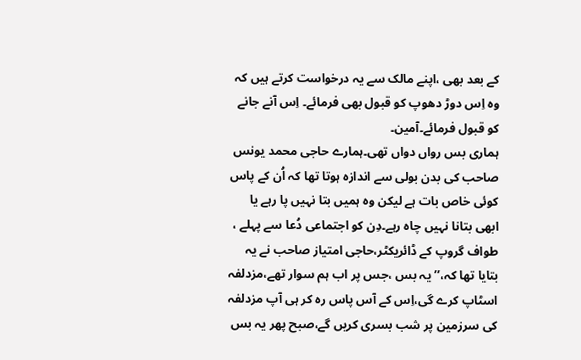کے بعد بھی ،اپنے مالک سے یہ درخواست کرتے ہیں کہ وہ اِس دوڑ دھوپ کو قبول بھی فرمائے۔ اِس آنے جانے کو قبول فرمائے۔آمین۔
ہماری بس رواں دواں تھی۔ہمارے حاجی محمد یونس صاحب کی بدن بولی سے اندازہ ہوتا تھا کہ اُن کے پاس کوئی خاص بات ہے لیکن وہ ہمیں بتا نہیں پا رہے یا ابھی بتانا نہیں چاہ رہے۔دِن کو اجتماعی دُعا سے پہلے ، طواف گروپ کے ڈائریکٹر،حاجی امتیاز صاحب نے یہ بتایا تھا کہ،’’ یہ بس ،جس پر اب ہم سوار تھے،مزدلفہ اسٹاپ کرے گی،اِس کے آس پاس رہ کر ہی آپ مزدلفہ کی سرزمین پر شب بسری کریں گے،صبح پھر یہ بس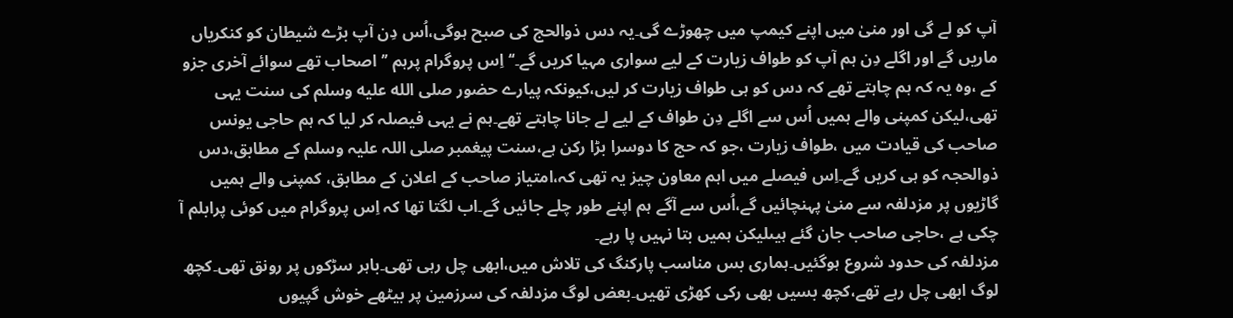آپ کو لے گی اور منیٰ میں اپنے کیمپ میں چھوڑے گی۔یہ دس ذوالحج کی صبح ہوگی،اُس دِن آپ بڑے شیطان کو کنکریاں ماریں گے اور اگلے دِن ہم آپ کو طواف زیارت کے لیے سواری مہیا کریں گے۔‘‘اِس پروگرام پرہم ’’اصحاب تھے سوائے آخری جزو کے ،وہ یہ کہ ہم چاہتے تھے کہ دس کو ہی طواف زیارت کر لیں،کیونکہ پیارے حضور صلى الله عليه وسلم کی سنت یہی تھی،لیکن کمپنی والے ہمیں اُس سے اگلے دِن طواف کے لیے لے جانا چاہتے تھے۔ہم نے یہی فیصلہ کر لیا کہ ہم حاجی یونس صاحب کی قیادت میں ،طواف زیارت ،جو کہ حج کا دوسرا بڑا رکن ہے،سنت پیغمبر صلی اللہ علیہ وسلم کے مطابق،دس ذوالحجہ کو ہی کریں گے۔اِس فیصلے میں اہم معاون چیز یہ تھی کہ،امتیاز صاحب کے اعلان کے مطابق، کمپنی والے ہمیں گاڑیوں پر مزدلفہ سے منیٰ پہنچائیں گے،اُس سے آگے ہم اپنے طور چلے جائیں گے۔اب لگتا تھا کہ اِس پروگرام میں کوئی پرابلم آ چکی ہے ،حاجی صاحب جان گئے ہیںلیکن ہمیں بتا نہیں پا رہے۔
مزدلفہ کی حدود شروع ہوگئیں۔ہماری بس مناسب پارکنگ کی تلاش میں،ابھی چل رہی تھی۔باہر سڑکوں پر رونق تھی۔کچھ لوگ ابھی چل رہے تھے،کچھ بسیں بھی رکی کھڑی تھیں۔بعض لوگ مزدلفہ کی سرزمین پر بیٹھے خوش گپیوں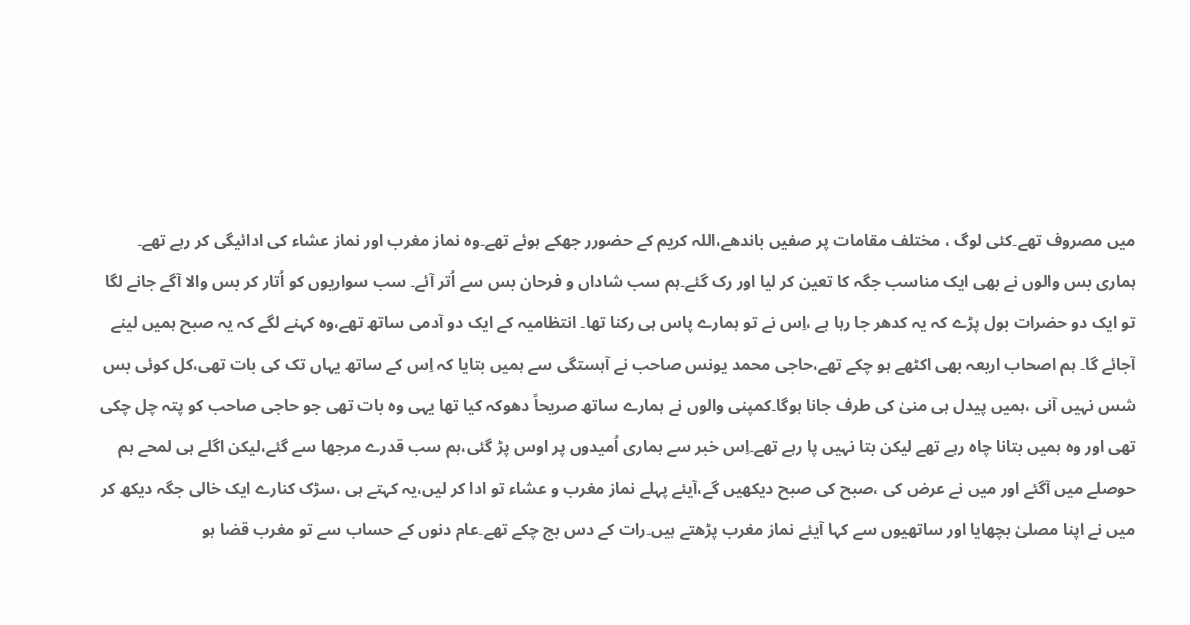میں مصروف تھے۔کئی لوگ ، مختلف مقامات پر صفیں باندھے،اللہ کریم کے حضورر جھکے ہوئے تھے۔وہ نماز مغرب اور نماز عشاء کی ادائیگی کر رہے تھے۔
ہماری بس والوں نے بھی ایک مناسب جگہ کا تعین کر لیا اور رک گئے۔ہم سب شاداں و فرحان بس سے اُتر آئے۔ سب سواریوں کو اُتار کر بس والا آگے جانے لگا تو ایک دو حضرات بول پڑے کہ یہ کدھر جا رہا ہے ،اِس نے تو ہمارے پاس ہی رکنا تھا۔ انتظامیہ کے ایک دو آدمی ساتھ تھے،وہ کہنے لگے کہ یہ صبح ہمیں لینے آجائے گا۔ ہم اصحاب اربعہ بھی اکٹھے ہو چکے تھے،حاجی محمد یونس صاحب نے آہستگی سے ہمیں بتایا کہ اِس کے ساتھ یہاں تک کی بات تھی،کل کوئی بس شس نہیں آنی ،ہمیں پیدل ہی منیٰ کی طرف جانا ہوگا۔کمپنی والوں نے ہمارے ساتھ صریحاً دھوکہ کیا تھا یہی وہ بات تھی جو حاجی صاحب کو پتہ چل چکی تھی اور وہ ہمیں بتانا چاہ رہے تھے لیکن بتا نہیں پا رہے تھے۔اِس خبر سے ہماری اُمیدوں پر اوس پڑ گئی،ہم سب قدرے مرجھا سے گئے،لیکن اگلے ہی لمحے ہم حوصلے میں آگئے اور میں نے عرض کی ،صبح کی صبح دیکھیں گے،آیئے پہلے نماز مغرب و عشاء تو ادا کر لیں،یہ کہتے ہی ،سڑک کنارے ایک خالی جگہ دیکھ کر میں نے اپنا مصلیٰ بچھایا اور ساتھیوں سے کہا آیئے نماز مغرب پڑھتے ہیں۔رات کے دس بج چکے تھے۔عام دنوں کے حساب سے تو مغرب قضا ہو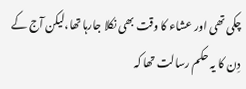چکی تھی اور عشاء کا وقت بھی نکلا جارہا تھا،لیکن آج کے دِن کا یہ حکم رسالت تھا کہ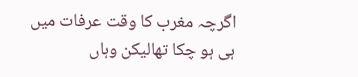اگرچہ مغرب کا وقت عرفات میں ہی ہو چکا تھالیکن وہاں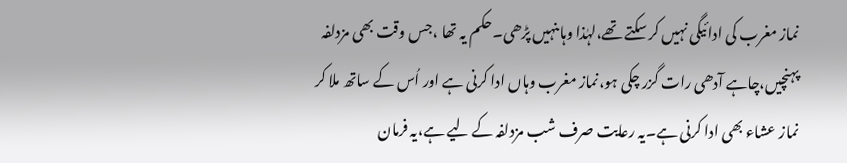نماز مغرب کی ادائیگی نہیں کر سکتے تھے،لہٰذا وہاںنہیں پڑھی۔حکم یہ تھا ،جس وقت بھی مزدلفہ پہنچیں،چاہے آدھی رات گزر چکی ہو،نماز مغرب وہاں ادا کرنی ہے اور اُس کے ساتھ ملا کر نماز عشاء بھی ادا کرنی ہے۔یہ رعایت صرف شب مزدلفہ کے لیے ہے،یہ فرمان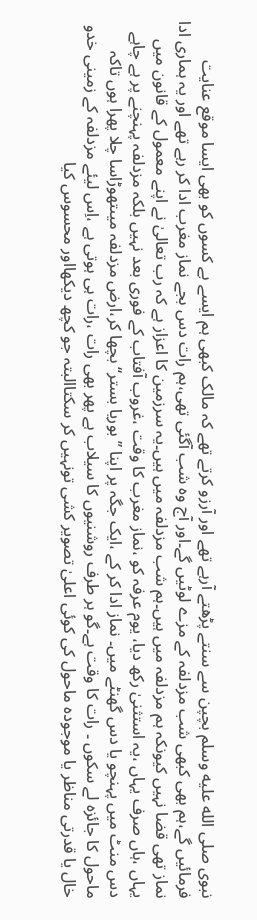نبوی صلى الله عليه وسلم بچپن سے سنتے پڑھتے آرہے تھے اور آرزو کرتے تھے کہ مالک کبھی ہم ایسے بے کسوں کو بھی ایسا موقع عنایت فرمائیں گے،ہم بھی کبھی شب مزدلفہ کے مزے لوٹیں گے۔اور آج وہ شب آگئی تھی،ہم رات دس بجے نماز مغرب ادا کر رہے تھے اور یہ ہماری ادا نماز تھی قضا نہیں کیونکہ ہم مزدلفہ میں ہیں۔ہم شب مزدلفہ میں ہیں۔یہ سرزمین کا اعزاز ہے کہ رب تعالیٰ نے اپنے معمول کے قانون میں یہاں ،ہاں صرف یہاں ،یہ استثنیٰ رکھ دیا، یوم عرفہ کو ،نماز مغرب کا وقت ،غروب آفتاب کے فوری بعد نہیں بلکہ مزدلفہ پہنچنے پر ہے چاہے دس منٹ میں پہنچو یا دس گھنٹے میں۔ نماز ادا کر کے ،ایک جگہ پر اپنا ’’بوریا بستر‘‘ بچھا کر،ارض مزدلفہ میںتھوڑاسا چلا پھرا ہوں تاکہ ماحول کا جائزہ لے سکوں ۔ رات کا وقت ہے۔گو ہر طرف روشنیوں کا سیلاب ہے پھر بھی رات ،رات ہی ہوتی ہے ،اِس لیئے مزدلفہ کے زمینی خدو خال یا قدرتی مناظر یا موجودہ ماحول کی کوئی اعلیٰ تصویر کشی تونہیں کر سکتاالبتہ جو کچھ دیکھااور محسوس کیا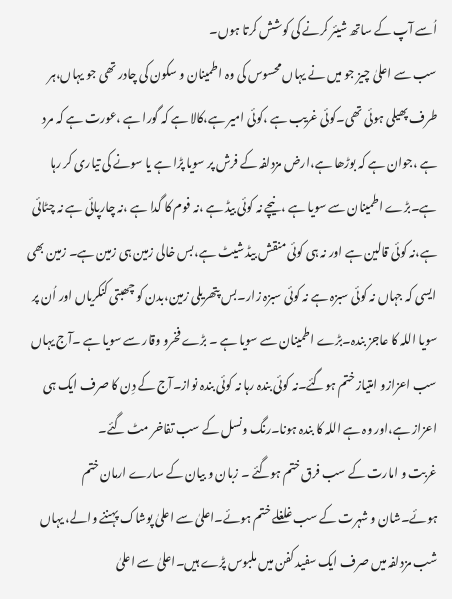اُسے آپ کے ساتھ شیئر کرنے کی کوشش کرتا ہوں۔
سب سے اعلیٰ چیز جو میں نے یہاں محسوس کی وہ اطمینان و سکون کی چادر تھی جو یہاں،ہر طرف پھیلی ہوئی تھی۔کوئی غریب ہے ،کوئی امیر ہے،کالا ہے کہ گورا ہے ،عورت ہے کہ مرد ہے ،جوان ہے کہ بوڑھا ہے،ارض مزدلفہ کے فرش پر سویا پڑا ہے یا سونے کی تیاری کر رہا ہے۔بڑے اطمینان سے سویا ہے ،نیچے نہ کوئی بیڈ ہے ،نہ فوم کا گدا ہے ،نہ چارپائی ہے نہ چٹائی ہے،نہ کوئی قالین ہے اور نہ ہی کوئی منقش بیڈ شیٹ ہے،بس خالی زمین ہی زمین ہے۔ زمین بھی ایسی کہ جہاں نہ کوئی سبزہ ہے نہ کوئی سبزہ زار۔بس پتھریلی زمین،بدن کو چھبتی کنکریاں اور اُن پر سویا اللہ کا عاجز بندہ۔بڑے اطمینان سے سویا ہے ۔ بڑے فخرو وقار سے سویا ہے ۔آج یہاں سب اعزازو امتیاز ختم ہوگئے۔نہ کوئی بندہ رہا نہ کوئی بندہ نواز۔آج کے دِن کا صرف ایک ہی اعزاز ہے،اور وہ ہے اللہ کا بندہ ہونا۔رنگ ونسل کے سب تفاخر مٹ گئے۔
غربت و امارت کے سب فرق ختم ہوگئے ۔ زبان و بیان کے سارے ارمان ختم ہوئے۔شان و شہرت کے سب غلغلے ختم ہوئے۔اعلیٰ سے اعلیٰ پوشاک پہننے والے، یہاں شب مزدلفہ میں صرف ایک سفید کفن میں ملبوس پڑے ہیں۔اعلیٰ سے اعلیٰ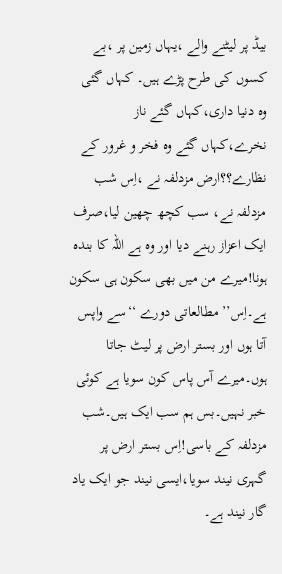بیڈ پر لیٹنے والے ،یہاں زمین پر ،بے کسوں کی طرح پڑے ہیں۔ کہاں گئی وہ دنیا داری،کہاں گئے ناز نخرے،کہاں گئے وہ فخر و غرور کے نظارے؟؟ارض مزدلفہ نے ،اِس شب مزدلفہ نے، سب کچھ چھین لیا،صرف ایک اعزاز رہنے دیا اور وہ ہے اللہ کا بندہ ہونا!میرے من میں بھی سکون ہی سکون ہے۔اِس’’ مطالعاتی دورے ‘‘سے واپس آتا ہوں اور بستر ارض پر لیٹ جاتا ہوں۔میرے آس پاس کون سویا ہے کوئی خبر نہیں۔بس ہم سب ایک ہیں۔شب مزدلفہ کے باسی!اِس بستر ارض پر گہری نیند سویا،ایسی نیند جو ایک یاد گار نیند ہے۔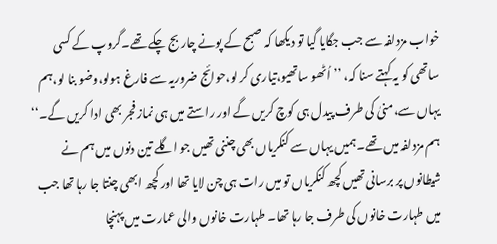خواب مزدلفہ سے جب جگایا گیا تو دیکھا کہ صبح کے پونے چار بج چکے تھے۔گروپ کے کسی ساتھی کو یہ کہتے سنا کہ، ’’ اُٹھو ساتھیو،تیاری کر لو،حوائج ضروریہ سے فارغ ہولو،وضو بنا لو،ہم یہاں سے،منیٰ کی طرف پیدل ہی کوچ کریں گے اور راستے میں ہی نماز فجر بھی ادا کریں گے۔‘‘
ہم مزدلفہ میں تھے۔ہمیں یہاں سے کنکریاں بھی چننی تھیں جو اگلے تین دنوں میں ہم نے شیطانوں پر برسانی تھیں کچھ کنکریاں تو میں رات ہی چن لایا تھا اور کچھ ابھی چنتا جا رہا تھا جب میں طہارت خانوں کی طرف جا رہا تھا۔ طہارت خانوں والی عمارت میں پہنچا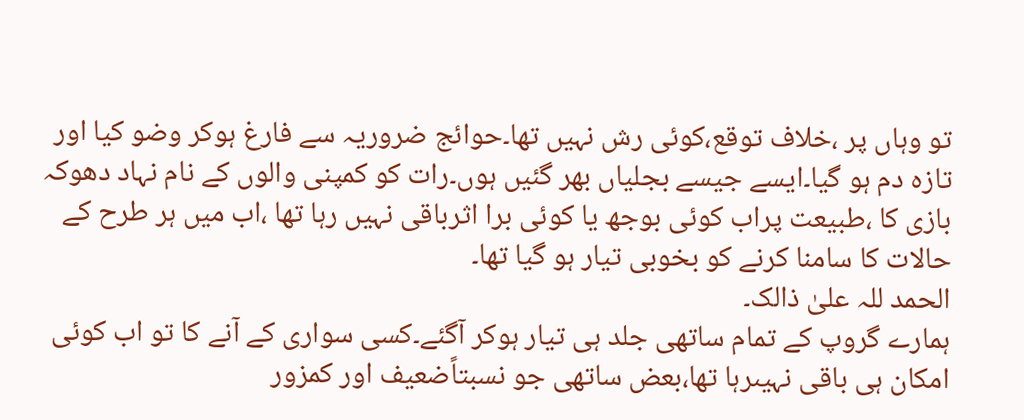تو وہاں پر ،خلاف توقع،کوئی رش نہیں تھا۔حوائج ضروریہ سے فارغ ہوکر وضو کیا اور تازہ دم ہو گیا۔ایسے جیسے بجلیاں بھر گئیں ہوں۔رات کو کمپنی والوں کے نام نہاد دھوکہ بازی کا ،طبیعت پراب کوئی بوجھ یا کوئی برا اثرباقی نہیں رہا تھا ،اب میں ہر طرح کے حالات کا سامنا کرنے کو بخوبی تیار ہو گیا تھا۔
الحمد للہ علیٰ ذالک۔
ہمارے گروپ کے تمام ساتھی جلد ہی تیار ہوکر آگئے۔کسی سواری کے آنے کا تو اب کوئی امکان ہی باقی نہیںرہا تھا،بعض ساتھی جو نسبتاًضعیف اور کمزور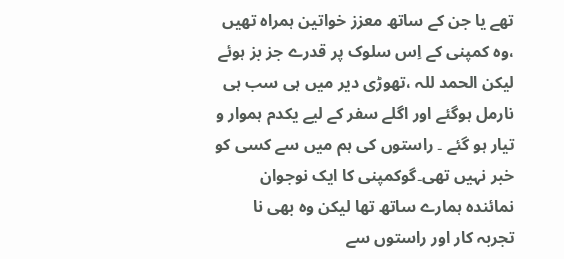تھے یا جن کے ساتھ معزز خواتین ہمراہ تھیں ،وہ کمپنی کے اِس سلوک پر قدرے جز بز ہوئے لیکن الحمد للہ ،تھوڑی دیر میں ہی سب ہی نارمل ہوگئے اور اگلے سفر کے لیے یکدم ہموار و تیار ہو گئے ۔ راستوں کی ہم میں سے کسی کو خبر نہیں تھی۔گوکمپنی کا ایک نوجوان نمائندہ ہمارے ساتھ تھا لیکن وہ بھی نا تجربہ کار اور راستوں سے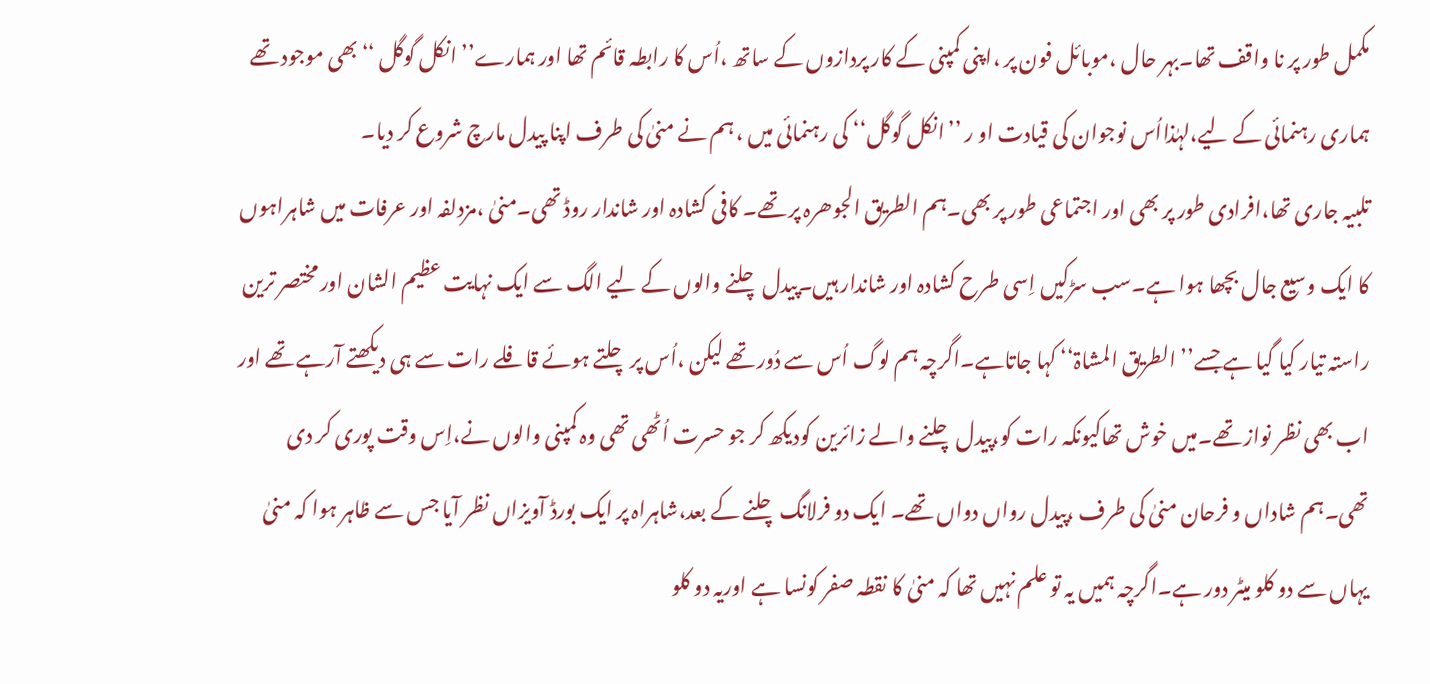مکمل طور پر نا واقف تھا۔بہر حال ،موبائل فون پر ،اپنی کمپنی کے کار پردازوں کے ساتھ ،اُس کا رابطہ قائم تھا اور ہمارے’’ انکل گوگل ‘‘ بھی موجود تھے ہماری رہنمائی کے لیے،لہٰذااُس نوجوان کی قیادت او ر ’’انکل گوگل‘‘ کی رہنمائی میں ، ہم نے منیٰ کی طرف اپنا پیدل مارچ شروع کر دیا۔
تلبیہ جاری تھا،افرادی طور پر بھی اور اجتماعی طور پر بھی۔ہم الطریق الجوھرہ پر تھے۔ کافی کشادہ اور شاندار روڈ تھی۔منیٰ ،مزدلفہ اور عرفات میں شاہراہوں کا ایک وسیع جال بچھا ہوا ہے۔سب سڑکیں اِسی طرح کشادہ اور شاندار ہیں۔پیدل چلنے والوں کے لیے الگ سے ایک نہایت عظیم الشان اور مختصر ترین راستہ تیار کیا گیا ہے جسے’’ الطریق المشاۃ‘‘ کہا جاتاہے۔اگرچہ ہم لوگ اُس سے دُور تھے لیکن ،اُس پر چلتے ہوئے قافلے رات سے ہی دیکھتے آرہے تھے اور اب بھی نظر نواز تھے۔میں خوش تھاکیونکہ رات کو،پیدل چلنے والے زائرین کودیکھ کر جو حسرت اُٹھی تھی وہ کمپنی والوں نے،اِس وقت پوری کر دی تھی۔ہم شاداں و فرحان منیٰ کی طرف ،پیدل رواں دواں تھے۔ ایک دو فرلانگ چلنے کے بعد،شاہراہ پر ایک بورڈ آویزاں نظر آیا جس سے ظاہر ہوا کہ منیٰ یہاں سے دو کلو میٹر دور ہے۔اگرچہ ہمیں یہ تو علم نہیں تھا کہ منیٰ کا نقطہ صفر کونسا ہے اوریہ دو کلو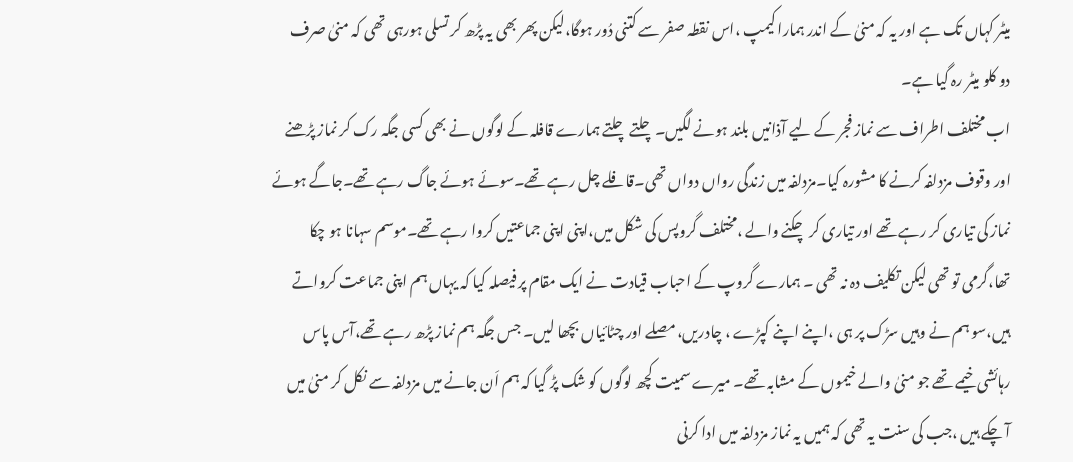میٹر کہاں تک ہے اور یہ کہ منیٰ کے اندر ہمارا کیمپ ،اس نقطہ صفر سے کتنی دُور ہوگا،لیکن پھر بھی یہ پڑھ کر تسلی ہورہی تھی کہ منیٰ صرف دو کلو میٹر رہ گیا ہے۔
اب مختلف اطراف سے نماز فجر کے لیے آذانیں بلند ہونے لگیں۔چلتے چلتے ہمارے قافلہ کے لوگوں نے بھی کسی جگہ رک کر نماز پڑھنے اور وقوف مزدلفہ کرنے کا مشورہ کیا۔مزدلفہ میں زندگی رواں دواں تھی۔قافلے چل رہے تھے۔سوئے ہوئے جاگ رہے تھے۔جاگے ہوئے نماز کی تیاری کر رہے تھے اور تیاری کر چکنے والے ،مختلف گروپس کی شکل میں،اپنی اپنی جماعتیں کروا رہے تھے۔موسم سہانا ہو چکا تھا،گرمی تو تھی لیکن تکلیف دہ نہ تھی ۔ ہمارے گروپ کے احباب قیادت نے ایک مقام پر فیصلہ کیا کہ یہاں ہم اپنی جماعت کرواتے ہیں،سو ہم نے وہیں سڑک پر ہی ،اپنے اپنے کپڑے ، چادریں،مصلے اور چٹائیاں بچھا لیں۔ جس جگہ ہم نماز پڑھ رہے تھے،آس پاس رہائشی خیمے تھے جو منیٰ والے خیموں کے مشابہ تھے۔ میرے سمیت کچھ لوگوں کو شک پڑ گیا کہ ہم اَن جانے میں مزدلفہ سے نکل کر منیٰ میں آ چکے ہیں ،جب کی سنت یہ تھی کہ ہمیں یہ نماز مزدلفہ میں ادا کرنی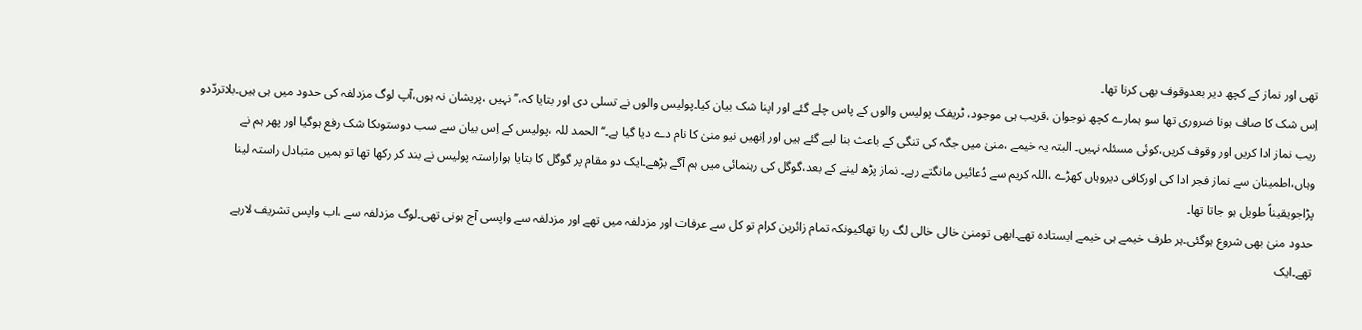تھی اور نماز کے کچھ دیر بعدوقوف بھی کرنا تھا۔
اِس شک کا صاف ہونا ضروری تھا سو ہمارے کچھ نوجوان ،قریب ہی موجود، ٹریفک پولیس والوں کے پاس چلے گئے اور اپنا شک بیان کیا۔پولیس والوں نے تسلی دی اور بتایا کہ،’’ نہیں ،پریشان نہ ہوں،آپ لوگ مزدلفہ کی حدود میں ہی ہیں۔بلاتردّدو ریب نماز ادا کریں اور وقوف کریں،کوئی مسئلہ نہیں۔ البتہ یہ خیمے ،منیٰ میں جگہ کی تنگی کے باعث بنا لیے گئے ہیں اور اِنھیں نیو منیٰ کا نام دے دیا گیا ہے۔‘‘الحمد للہ ،پولیس کے اِس بیان سے سب دوستوںکا شک رفع ہوگیا اور پھر ہم نے وہاں،اطمینان سے نماز فجر ادا کی اورکافی دیروہاں کھڑے ،اللہ کریم سے دُعائیں مانگتے رہے۔ نماز پڑھ لینے کے بعد،گوگل کی رہنمائی میں ہم آگے بڑھے۔ایک دو مقام پر گوگل کا بتایا ہواراستہ پولیس نے بند کر رکھا تھا تو ہمیں متبادل راستہ لینا پڑاجویقیناً طویل ہو جاتا تھا۔
حدود منیٰ بھی شروع ہوگئی۔ہر طرف خیمے ہی خیمے ایستادہ تھے۔ابھی تومنیٰ خالی خالی لگ رہا تھاکیونکہ تمام زائرین کرام تو کل سے عرفات اور مزدلفہ میں تھے اور مزدلفہ سے واپسی آج ہونی تھی۔لوگ مزدلفہ سے ،اب واپس تشریف لارہے تھے۔ایک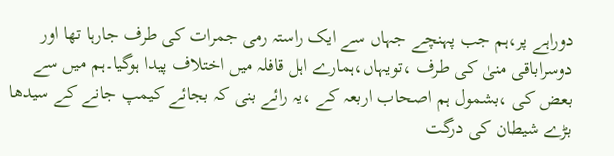دوراہے پر،ہم جب پہنچے جہاں سے ایک راستہ رمی جمرات کی طرف جارہا تھا اور دوسراباقی منیٰ کی طرف ،تویہاں،ہمارے اہل قافلہ میں اختلاف پیدا ہوگیا۔ہم میں سے بعض کی ،بشمول ہم اصحاب اربعہ کے ،یہ رائے بنی کہ بجائے کیمپ جانے کے سیدھا بڑے شیطان کی درگت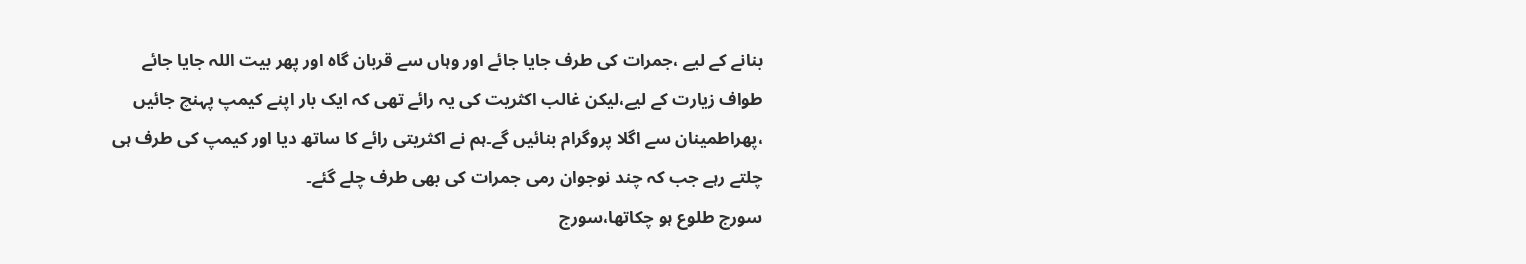بنانے کے لیے ،جمرات کی طرف جایا جائے اور وہاں سے قربان گاہ اور پھر بیت اللہ جایا جائے طواف زیارت کے لیے،لیکن غالب اکثریت کی یہ رائے تھی کہ ایک بار اپنے کیمپ پہنچ جائیں ،پھراطمینان سے اگلا پروگرام بنائیں گے۔ہم نے اکثریتی رائے کا ساتھ دیا اور کیمپ کی طرف ہی چلتے رہے جب کہ چند نوجوان رمی جمرات کی بھی طرف چلے گئے۔
سورج طلوع ہو چکاتھا،سورج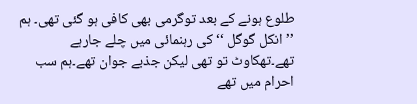طلوع ہونے کے بعد توگرمی بھی کافی ہو گئی تھی۔ ہم ’’انکل گوگل ‘‘کی رہنمائی میں چلے جارہے تھے۔تھکاوٹ تو تھی لیکن جذبے جوان تھے۔ہم سب احرام میں تھے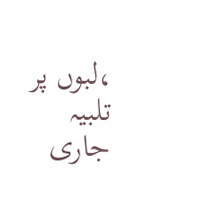،لبوں پر تلبیہ جاری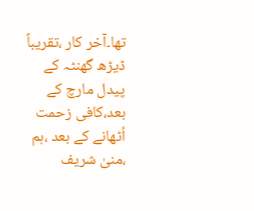تھا۔آخر کار ،تقریباً ڈیڑھ گھنٹہ کے پیدل مارچ کے بعد،کافی زحمت اُٹھانے کے بعد ،ہم ،منیٰ شریف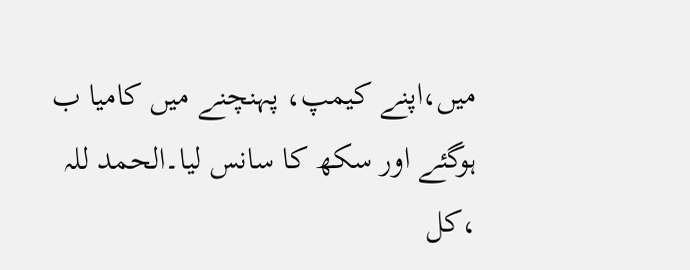میں،اپنے کیمپ، پہنچنے میں کامیا ب ہوگئے اور سکھ کا سانس لیا۔الحمد للہ ،کل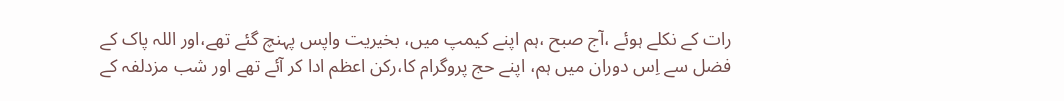رات کے نکلے ہوئے ،آج صبح ،ہم اپنے کیمپ میں، بخیریت واپس پہنچ گئے تھے،اور اللہ پاک کے فضل سے اِس دوران میں ہم، اپنے حج پروگرام کا،رکن اعظم ادا کر آئے تھے اور شب مزدلفہ کے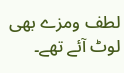لطف ومزے بھی لوٹ آئے تھے۔